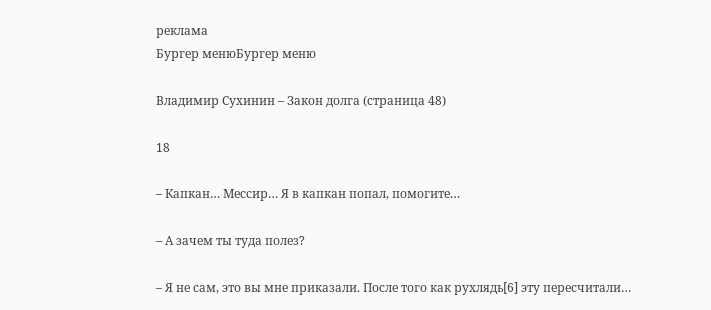реклама
Бургер менюБургер меню

Владимир Сухинин – Закон долга (страница 48)

18

– Капкан… Мессир… Я в капкан попал, помогите…

– А зачем ты туда полез?

– Я не сам, это вы мне приказали. После того как рухлядь[6] эту пересчитали…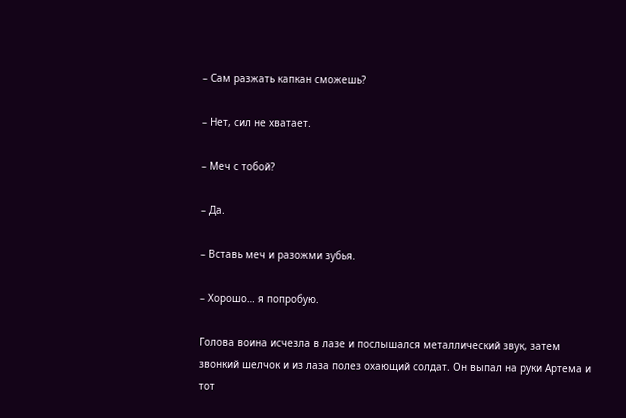– Сам разжать капкан сможешь?

– Нет, сил не хватает.

– Меч с тобой?

– Да.

– Вставь меч и разожми зубья.

– Хорошо… я попробую.

Голова воина исчезла в лазе и послышался металлический звук, затем звонкий шелчок и из лаза полез охающий солдат. Он выпал на руки Артема и тот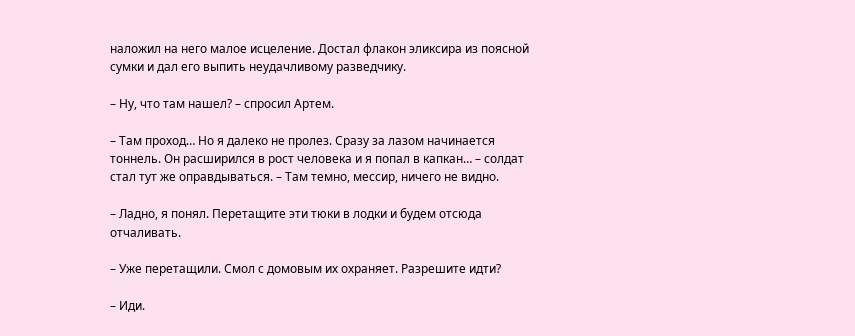наложил на него малое исцеление. Достал флакон эликсира из поясной сумки и дал его выпить неудачливому разведчику.

– Ну, что там нашел? – спросил Артем.

– Там проход… Но я далеко не пролез. Сразу за лазом начинается тоннель. Он расширился в рост человека и я попал в капкан… – солдат стал тут же оправдываться. – Там темно, мессир, ничего не видно.

– Ладно, я понял. Перетащите эти тюки в лодки и будем отсюда отчаливать.

– Уже перетащили. Смол с домовым их охраняет. Разрешите идти?

– Иди.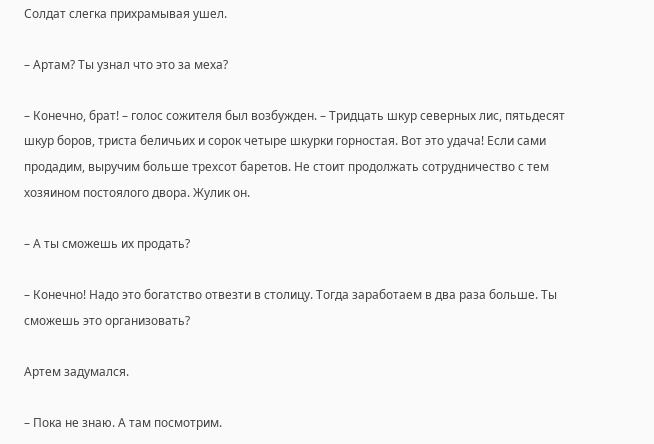Солдат слегка прихрамывая ушел.

– Артам? Ты узнал что это за меха?

– Конечно, брат! – голос сожителя был возбужден. – Тридцать шкур северных лис, пятьдесят шкур боров, триста беличьих и сорок четыре шкурки горностая. Вот это удача! Если сами продадим, выручим больше трехсот баретов. Не стоит продолжать сотрудничество с тем хозяином постоялого двора. Жулик он.

– А ты сможешь их продать?

– Конечно! Надо это богатство отвезти в столицу. Тогда заработаем в два раза больше. Ты сможешь это организовать?

Артем задумался.

– Пока не знаю. А там посмотрим.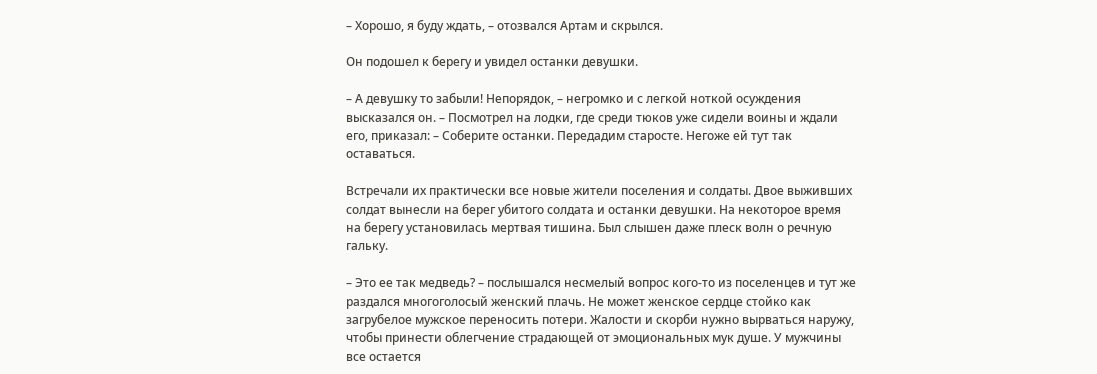– Хорошо, я буду ждать, – отозвался Артам и скрылся.

Он подошел к берегу и увидел останки девушки.

– А девушку то забыли! Непорядок, – негромко и с легкой ноткой осуждения высказался он. – Посмотрел на лодки, где среди тюков уже сидели воины и ждали его, приказал: – Соберите останки. Передадим старосте. Негоже ей тут так оставаться.

Встречали их практически все новые жители поселения и солдаты. Двое выживших солдат вынесли на берег убитого солдата и останки девушки. На некоторое время на берегу установилась мертвая тишина. Был слышен даже плеск волн о речную гальку.

– Это ее так медведь? – послышался несмелый вопрос кого-то из поселенцев и тут же раздался многоголосый женский плачь. Не может женское сердце стойко как загрубелое мужское переносить потери. Жалости и скорби нужно вырваться наружу, чтобы принести облегчение страдающей от эмоциональных мук душе. У мужчины все остается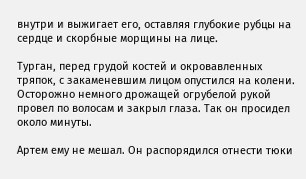внутри и выжигает его, оставляя глубокие рубцы на сердце и скорбные морщины на лице.

Турган, перед грудой костей и окровавленных тряпок, с закаменевшим лицом опустился на колени. Осторожно немного дрожащей огрубелой рукой провел по волосам и закрыл глаза. Так он просидел около минуты.

Артем ему не мешал. Он распорядился отнести тюки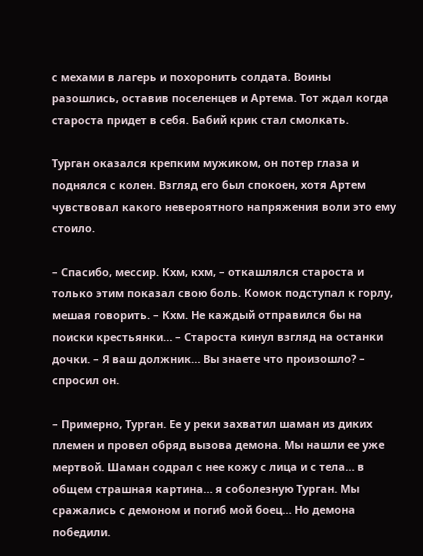с мехами в лагерь и похоронить солдата. Воины разошлись, оставив поселенцев и Артема. Тот ждал когда староста придет в себя. Бабий крик стал смолкать.

Турган оказался крепким мужиком, он потер глаза и поднялся с колен. Взгляд его был спокоен, хотя Артем чувствовал какого невероятного напряжения воли это ему стоило.

– Спасибо, мессир. Кхм, кхм, – откашлялся староста и только этим показал свою боль. Комок подступал к горлу, мешая говорить. – Кхм. Не каждый отправился бы на поиски крестьянки… – Староста кинул взгляд на останки дочки. – Я ваш должник… Вы знаете что произошло? – спросил он.

– Примерно, Турган. Ее у реки захватил шаман из диких племен и провел обряд вызова демона. Мы нашли ее уже мертвой. Шаман содрал с нее кожу с лица и с тела… в общем страшная картина… я соболезную Турган. Мы сражались с демоном и погиб мой боец… Но демона победили.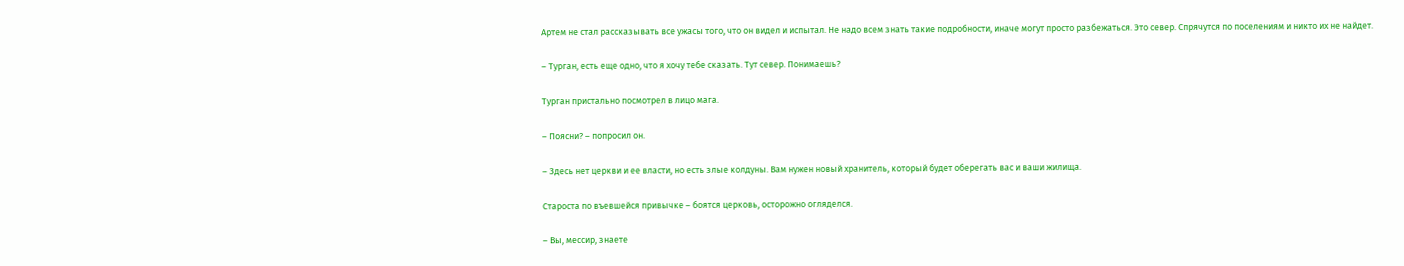Артем не стал рассказывать все ужасы того, что он видел и испытал. Не надо всем знать такие подробности, иначе могут просто разбежаться. Это север. Спрячутся по поселениям и никто их не найдет.

– Турган, есть еще одно, что я хочу тебе сказать. Тут север. Понимаешь?

Турган пристально посмотрел в лицо мага.

– Поясни? – попросил он.

– Здесь нет церкви и ее власти, но есть злые колдуны. Вам нужен новый хранитель, который будет оберегать вас и ваши жилища.

Староста по въевшейся привычке – боятся церковь, осторожно огляделся.

– Вы, мессир, знаете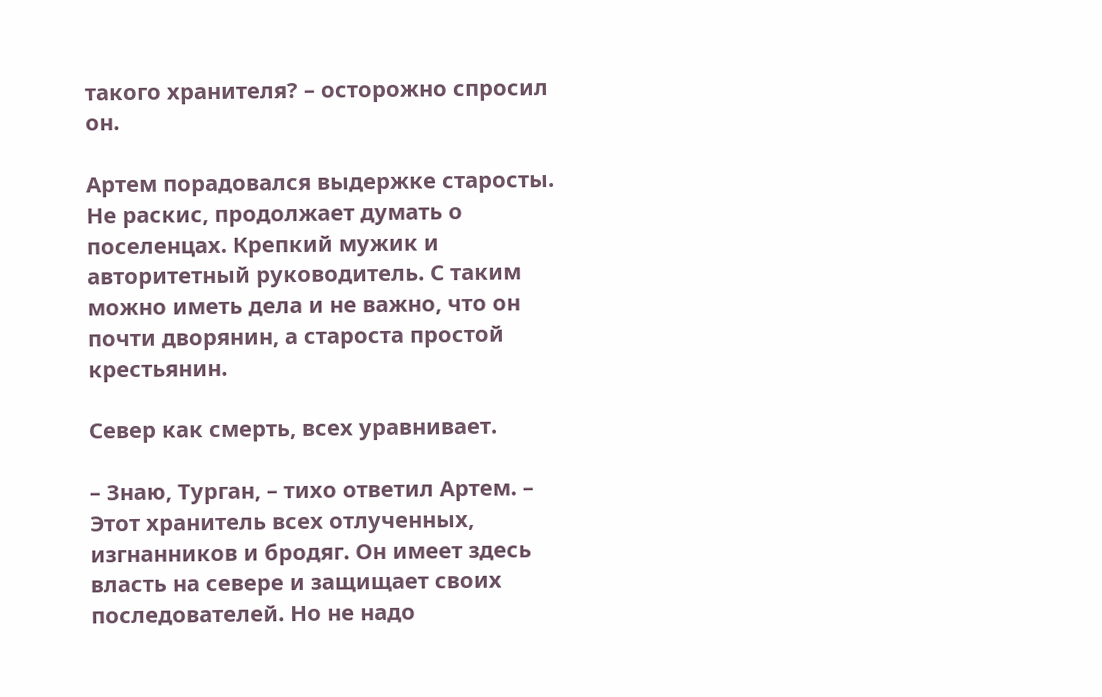такого хранителя? – осторожно спросил он.

Артем порадовался выдержке старосты. Не раскис, продолжает думать о поселенцах. Крепкий мужик и авторитетный руководитель. С таким можно иметь дела и не важно, что он почти дворянин, а староста простой крестьянин.

Север как смерть, всех уравнивает.

– Знаю, Турган, – тихо ответил Артем. – Этот хранитель всех отлученных, изгнанников и бродяг. Он имеет здесь власть на севере и защищает своих последователей. Но не надо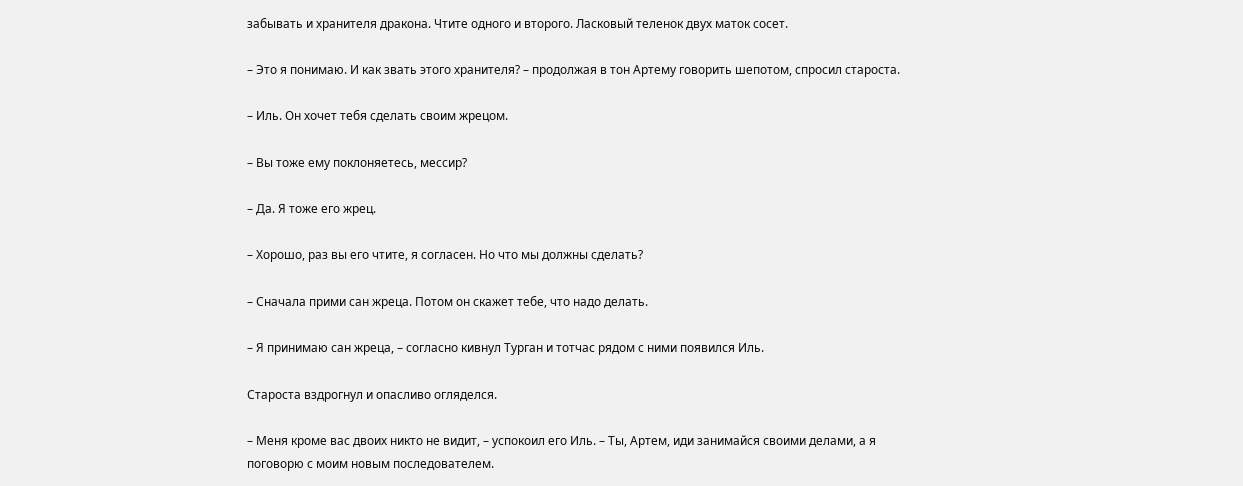забывать и хранителя дракона. Чтите одного и второго. Ласковый теленок двух маток сосет.

– Это я понимаю. И как звать этого хранителя? – продолжая в тон Артему говорить шепотом, спросил староста.

– Иль. Он хочет тебя сделать своим жрецом.

– Вы тоже ему поклоняетесь, мессир?

– Да. Я тоже его жрец.

– Хорошо, раз вы его чтите, я согласен. Но что мы должны сделать?

– Сначала прими сан жреца. Потом он скажет тебе, что надо делать.

– Я принимаю сан жреца, – согласно кивнул Турган и тотчас рядом с ними появился Иль.

Староста вздрогнул и опасливо огляделся.

– Меня кроме вас двоих никто не видит, – успокоил его Иль. – Ты, Артем, иди занимайся своими делами, а я поговорю с моим новым последователем.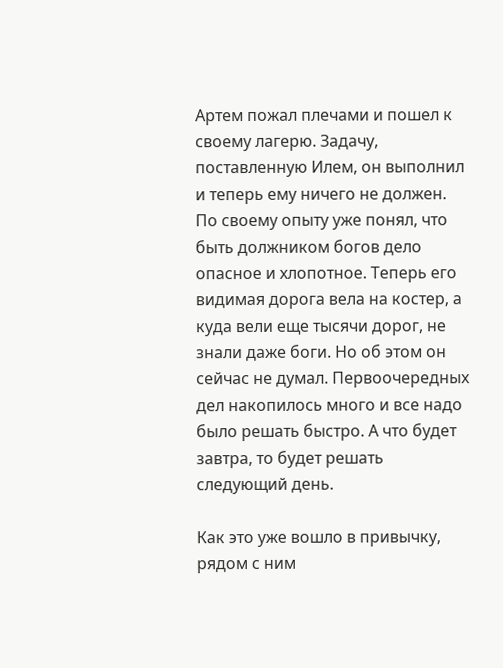Артем пожал плечами и пошел к своему лагерю. Задачу, поставленную Илем, он выполнил и теперь ему ничего не должен. По своему опыту уже понял, что быть должником богов дело опасное и хлопотное. Теперь его видимая дорога вела на костер, а куда вели еще тысячи дорог, не знали даже боги. Но об этом он сейчас не думал. Первоочередных дел накопилось много и все надо было решать быстро. А что будет завтра, то будет решать следующий день.

Как это уже вошло в привычку, рядом с ним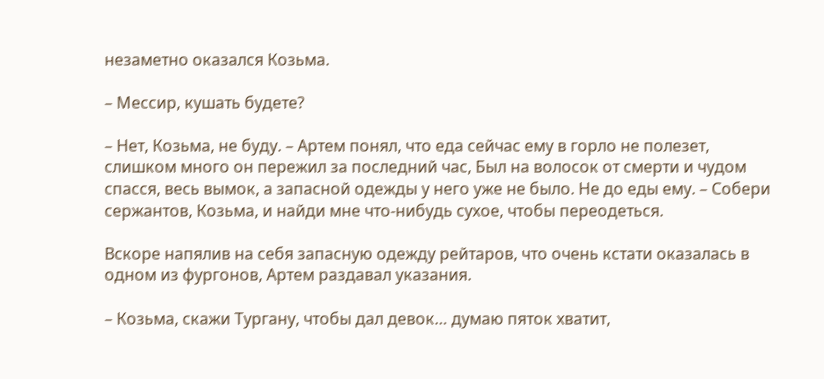незаметно оказался Козьма.

– Мессир, кушать будете?

– Нет, Козьма, не буду. – Артем понял, что еда сейчас ему в горло не полезет, слишком много он пережил за последний час, Был на волосок от смерти и чудом спасся, весь вымок, а запасной одежды у него уже не было. Не до еды ему. – Собери сержантов, Козьма, и найди мне что-нибудь сухое, чтобы переодеться.

Вскоре напялив на себя запасную одежду рейтаров, что очень кстати оказалась в одном из фургонов, Артем раздавал указания.

– Козьма, скажи Тургану, чтобы дал девок… думаю пяток хватит,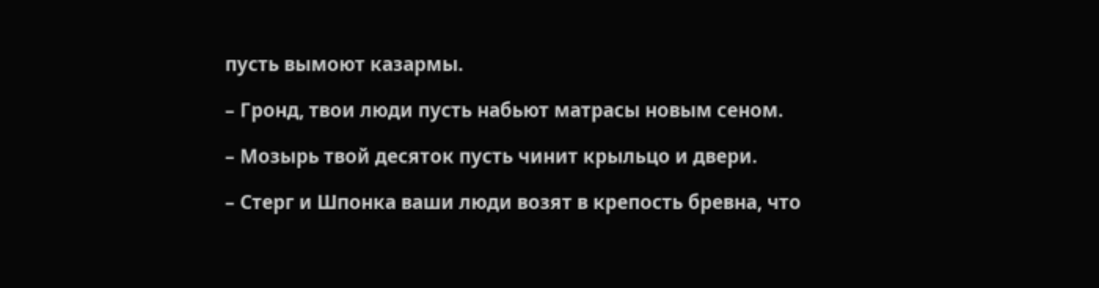пусть вымоют казармы.

– Гронд, твои люди пусть набьют матрасы новым сеном.

– Мозырь твой десяток пусть чинит крыльцо и двери.

– Стерг и Шпонка ваши люди возят в крепость бревна, что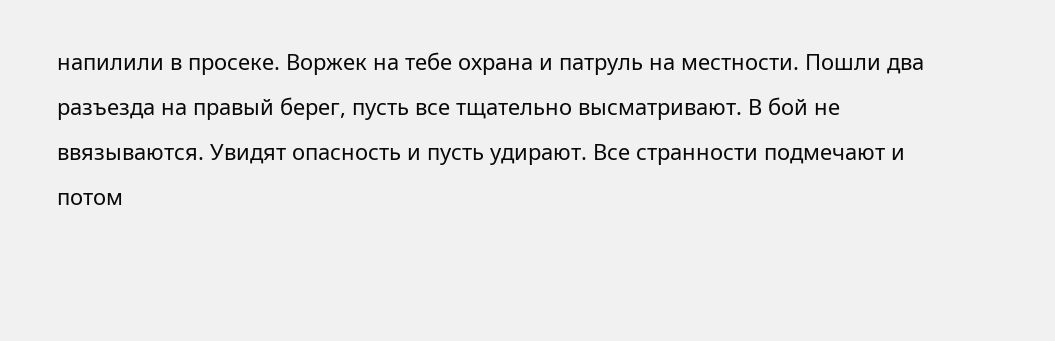напилили в просеке. Воржек на тебе охрана и патруль на местности. Пошли два разъезда на правый берег, пусть все тщательно высматривают. В бой не ввязываются. Увидят опасность и пусть удирают. Все странности подмечают и потом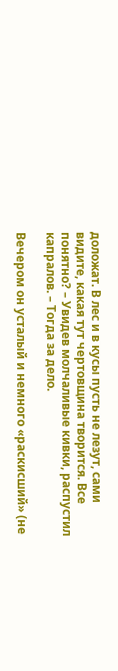доложат. В лес и в кусы пусть не лезут, сами видите, какая тут чертовщина творится. Все понятно? – Увидев молчаливые кивки, распустил капралов. – Тогда за дело.

Вечером он усталый и немного «раскисший» (не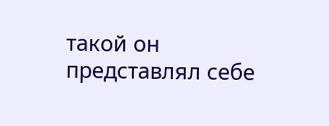такой он представлял себе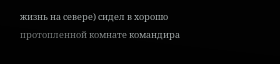жизнь на севере) сидел в хорошо протопленной комнате командира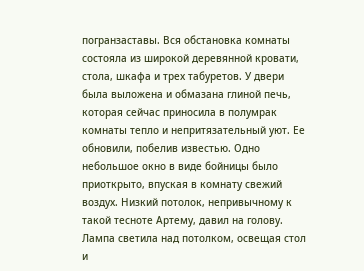погранзаставы. Вся обстановка комнаты состояла из широкой деревянной кровати, стола, шкафа и трех табуретов. У двери была выложена и обмазана глиной печь, которая сейчас приносила в полумрак комнаты тепло и непритязательный уют. Ее обновили, побелив известью. Одно небольшое окно в виде бойницы было приоткрыто, впуская в комнату свежий воздух. Низкий потолок, непривычному к такой тесноте Артему, давил на голову. Лампа светила над потолком, освещая стол и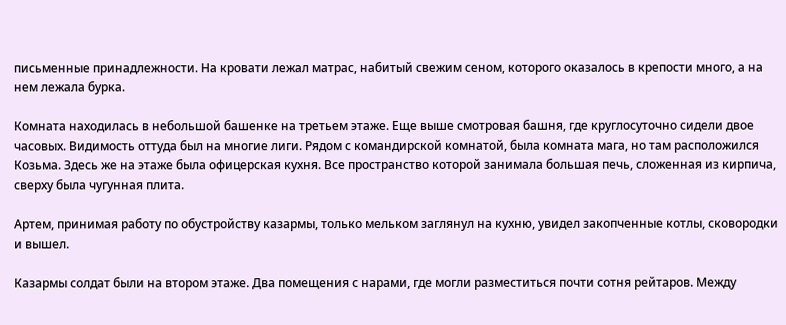письменные принадлежности. На кровати лежал матрас, набитый свежим сеном, которого оказалось в крепости много, а на нем лежала бурка.

Комната находилась в небольшой башенке на третьем этаже. Еще выше смотровая башня, где круглосуточно сидели двое часовых. Видимость оттуда был на многие лиги. Рядом с командирской комнатой, была комната мага, но там расположился Козьма. Здесь же на этаже была офицерская кухня. Все пространство которой занимала большая печь, сложенная из кирпича, сверху была чугунная плита.

Артем, принимая работу по обустройству казармы, только мельком заглянул на кухню, увидел закопченные котлы, сковородки и вышел.

Казармы солдат были на втором этаже. Два помещения с нарами, где могли разместиться почти сотня рейтаров. Между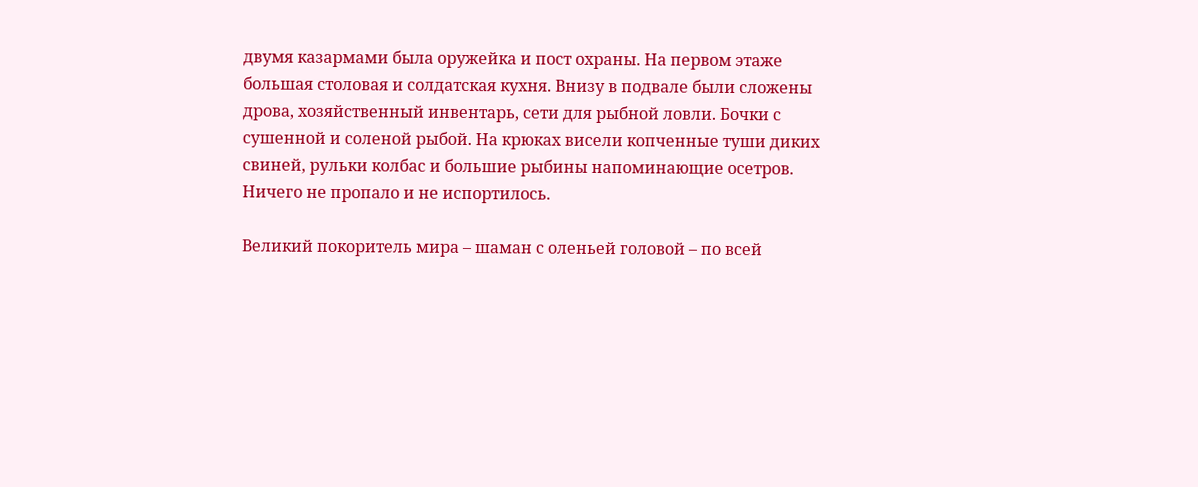двумя казармами была оружейка и пост охраны. На первом этаже большая столовая и солдатская кухня. Внизу в подвале были сложены дрова, хозяйственный инвентарь, сети для рыбной ловли. Бочки с сушенной и соленой рыбой. На крюках висели копченные туши диких свиней, рульки колбас и большие рыбины напоминающие осетров. Ничего не пропало и не испортилось.

Великий покоритель мира – шаман с оленьей головой – по всей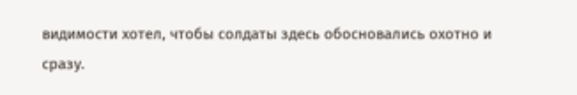видимости хотел, чтобы солдаты здесь обосновались охотно и сразу.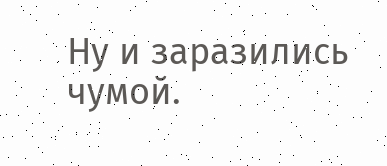Ну и заразились чумой.